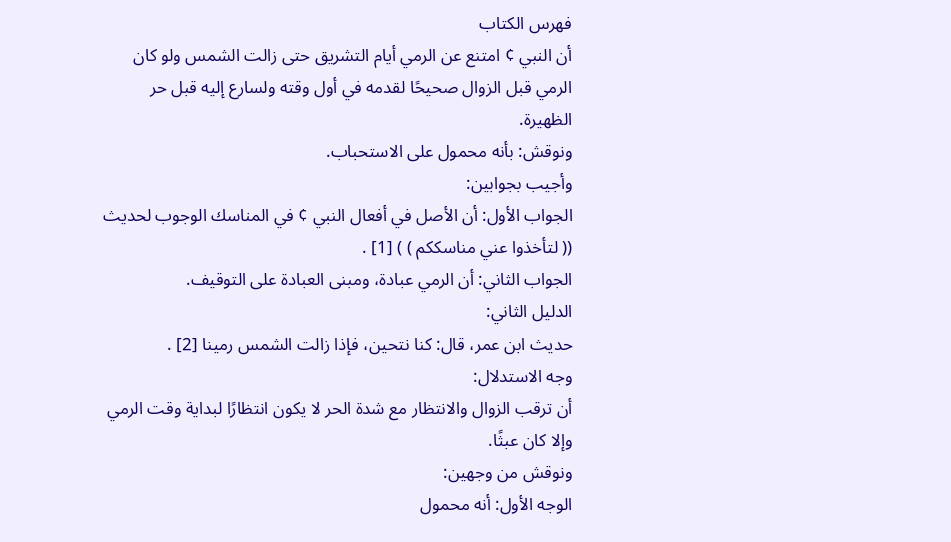فهرس الكتاب
أن النبي ¢ امتنع عن الرمي أيام التشريق حتى زالت الشمس ولو كان الرمي قبل الزوال صحيحًا لقدمه في أول وقته ولسارع إليه قبل حر الظهيرة.
ونوقش: بأنه محمول على الاستحباب.
وأجيب بجوابين:
الجواب الأول: أن الأصل في أفعال النبي ¢ في المناسك الوجوب لحديث (( لتأخذوا عني مناسككم ) ) [1] .
الجواب الثاني: أن الرمي عبادة، ومبنى العبادة على التوقيف.
الدليل الثاني:
حديث ابن عمر، قال: كنا نتحين، فإذا زالت الشمس رمينا [2] .
وجه الاستدلال:
أن ترقب الزوال والانتظار مع شدة الحر لا يكون انتظارًا لبداية وقت الرمي وإلا كان عبثًا.
ونوقش من وجهين:
الوجه الأول: أنه محمول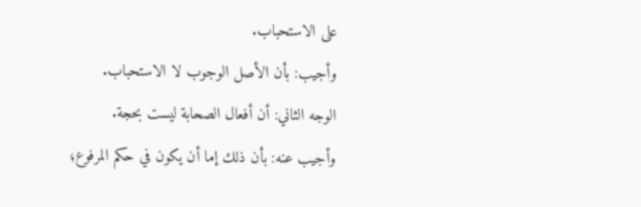على الاستحباب.
وأجيب: بأن الأصل الوجوب لا الاستحباب.
الوجه الثاني: أن أفعال الصحابة ليست بحجة.
وأجيب عنه: بأن ذلك إما أن يكون في حكم المرفوع؛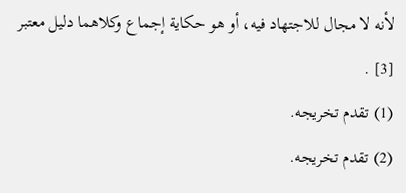لأنه لا مجال للاجتهاد فيه، أو هو حكاية إجماع وكلاهما دليل معتبر [3] .
(1) تقدم تخريجه.
(2) تقدم تخريجه.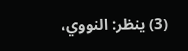(3) ينظر: النووي،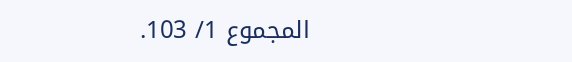المجموع 1/ 103.